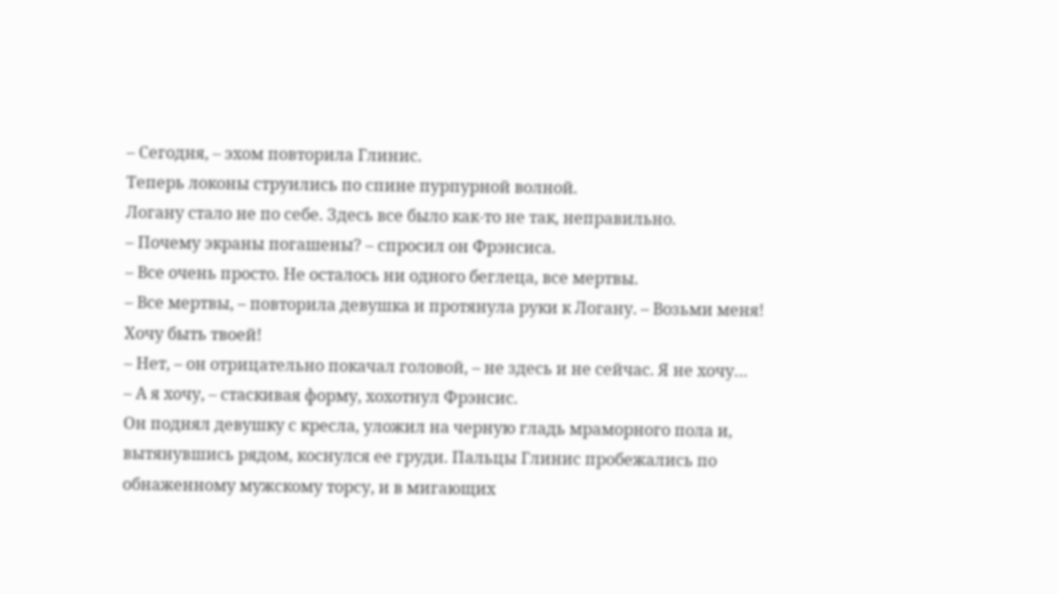– Сегодня, – эхом повторила Глинис.
Теперь локоны струились по спине пурпурной волной.
Логану стало не по себе. Здесь все было как-то не так, неправильно.
– Почему экраны погашены? – спросил он Фрэнсиса.
– Все очень просто. Не осталось ни одного беглеца, все мертвы.
– Все мертвы, – повторила девушка и протянула руки к Логану. – Возьми меня! Хочу быть твоей!
– Нет, – он отрицательно покачал головой, – не здесь и не сейчас. Я не хочу…
– А я хочу, – стаскивая форму, хохотнул Фрэнсис.
Он поднял девушку с кресла, уложил на черную гладь мраморного пола и, вытянувшись рядом, коснулся ее груди. Пальцы Глинис пробежались по обнаженному мужскому торсу, и в мигающих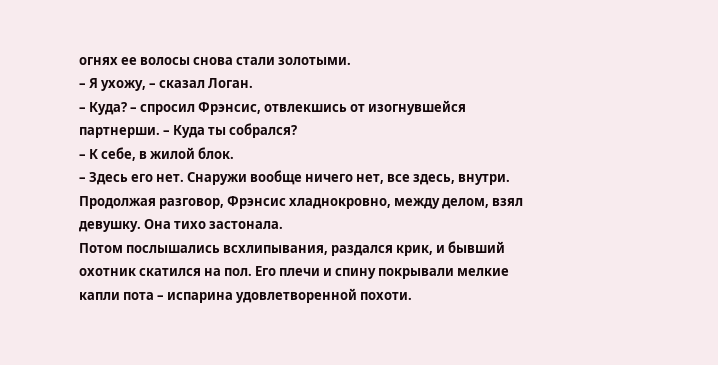огнях ее волосы снова стали золотыми.
– Я ухожу, – сказал Логан.
– Куда? – спросил Фрэнсис, отвлекшись от изогнувшейся партнерши. – Куда ты собрался?
– К себе, в жилой блок.
– Здесь его нет. Снаружи вообще ничего нет, все здесь, внутри.
Продолжая разговор, Фрэнсис хладнокровно, между делом, взял девушку. Она тихо застонала.
Потом послышались всхлипывания, раздался крик, и бывший охотник скатился на пол. Его плечи и спину покрывали мелкие капли пота – испарина удовлетворенной похоти.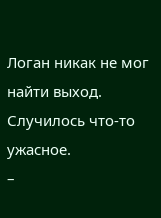Логан никак не мог найти выход.
Случилось что-то ужасное.
–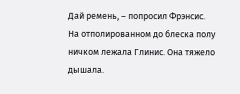Дай ремень, – попросил Фрэнсис.
На отполированном до блеска полу ничком лежала Глинис. Она тяжело дышала.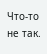Что-то не так.